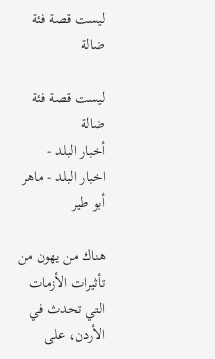ليست قصة فئة ضالة

ليست قصة فئة ضالة
أخبار البلد -   اخبار البلد - ماهر أبو طير

هناك من يهون من تأثيرات الأزمات التي تحدث في الأردن، على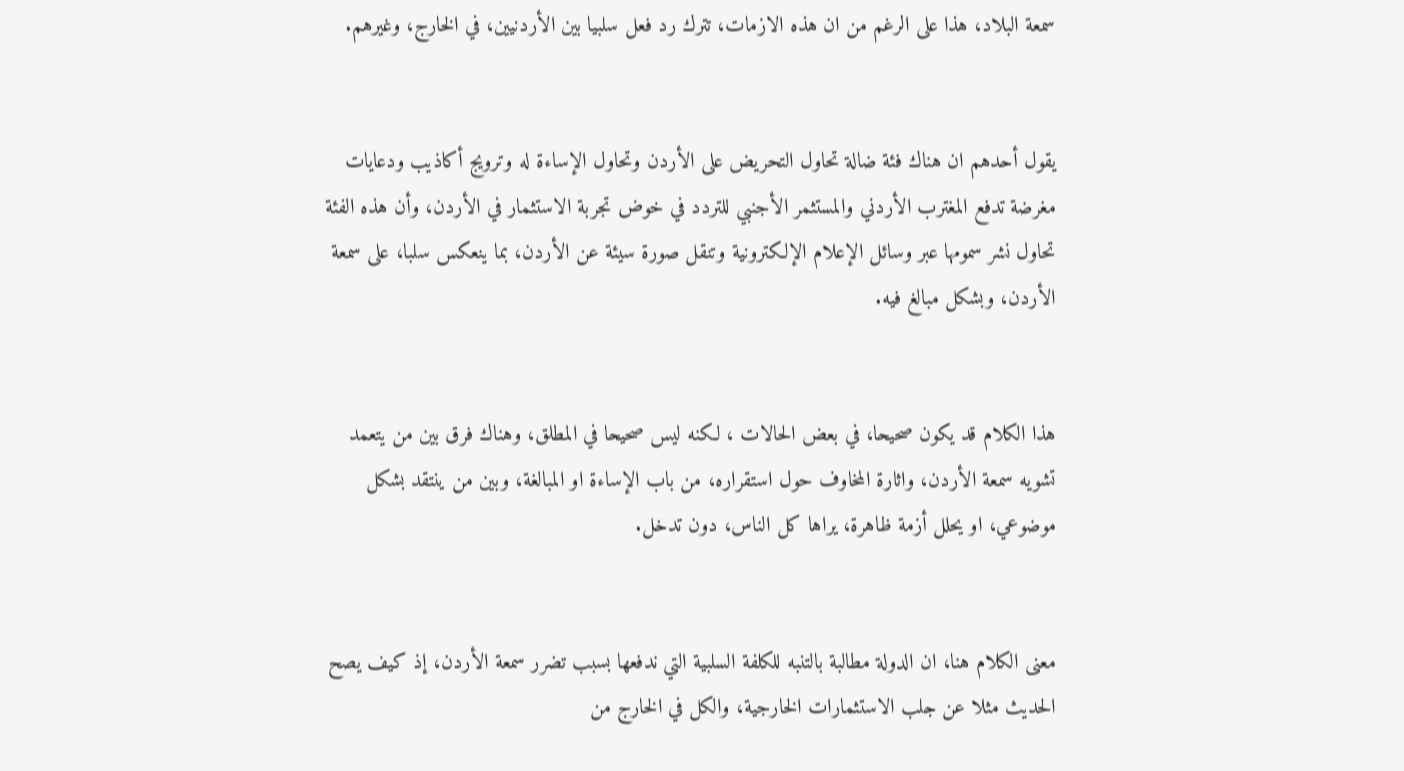سمعة البلاد، هذا على الرغم من ان هذه الازمات، تترك رد فعل سلبيا بين الأردنيين، في الخارج، وغيرهم.


يقول أحدهم ان هناك فئة ضالة تحاول التحريض على الأردن وتحاول الإساءة له وترويج أكاذيب ودعايات مغرضة تدفع المغترب الأردني والمستثمر الأجنبي للتردد في خوض تجربة الاستثمار في الأردن، وأن هذه الفئة تحاول نشر سمومها عبر وسائل الإعلام الإلكترونية وتنقل صورة سيئة عن الأردن، بما ينعكس سلبا، على سمعة الأردن، وبشكل مبالغ فيه.


هذا الكلام قد يكون صحيحا، في بعض الحالات ، لكنه ليس صحيحا في المطلق، وهناك فرق بين من يتعمد تشويه سمعة الأردن، واثارة المخاوف حول استقراره، من باب الإساءة او المبالغة، وبين من ينتقد بشكل موضوعي، او يحلل أزمة ظاهرة، يراها كل الناس، دون تدخل.


معنى الكلام هنا، ان الدولة مطالبة بالتنبه للكلفة السلبية التي ندفعها بسبب تضرر سمعة الأردن، إذ كيف يصح الحديث مثلا عن جلب الاستثمارات الخارجية، والكل في الخارج من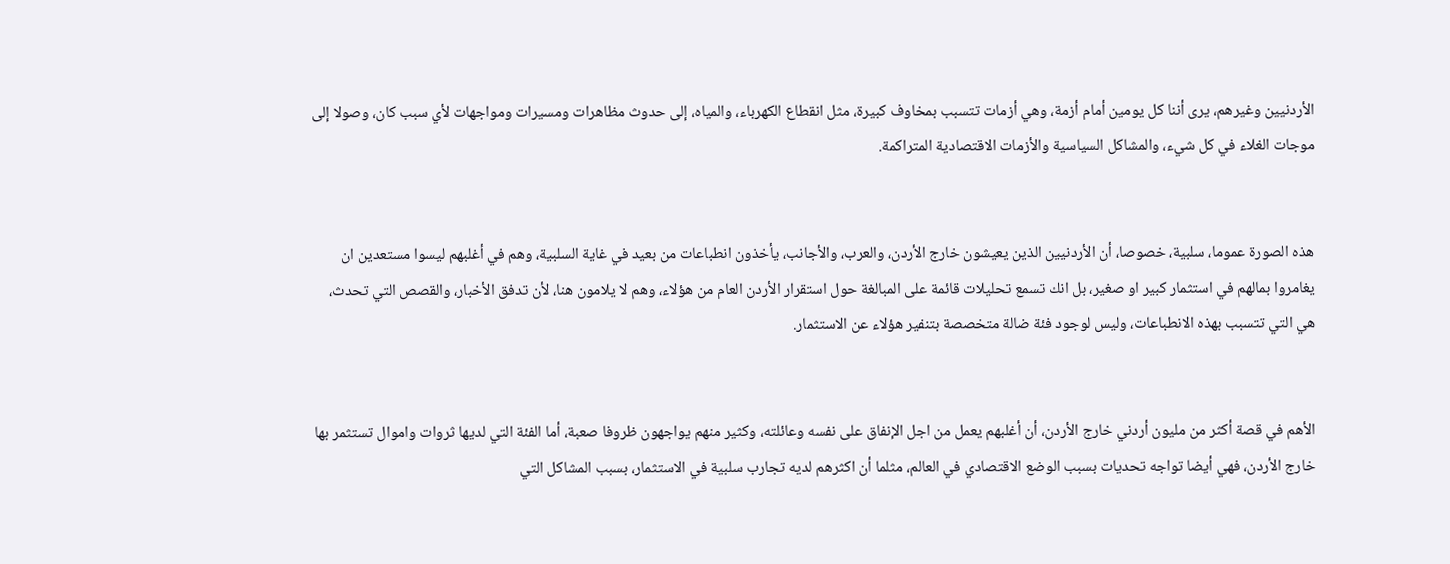الأردنيين وغيرهم، يرى أننا كل يومين أمام أزمة، وهي أزمات تتسبب بمخاوف كبيرة، مثل انقطاع الكهرباء، والمياه، إلى حدوث مظاهرات ومسيرات ومواجهات لأي سبب كان، وصولا إلى موجات الغلاء في كل شيء، والمشاكل السياسية والأزمات الاقتصادية المتراكمة.


هذه الصورة عموما، سلبية، خصوصا، أن الأردنيين الذين يعيشون خارج الأردن، والعرب، والأجانب، يأخذون انطباعات من بعيد في غاية السلبية، وهم في أغلبهم ليسوا مستعدين ان يغامروا بمالهم في استثمار كبير او صغير، بل انك تسمع تحليلات قائمة على المبالغة حول استقرار الأردن العام من هؤلاء، وهم لا يلامون هنا، لأن تدفق الأخبار، والقصص التي تحدث، هي التي تتسبب بهذه الانطباعات، وليس لوجود فئة ضالة متخصصة بتنفير هؤلاء عن الاستثمار.


الأهم في قصة أكثر من مليون أردني خارج الأردن، أن أغلبهم يعمل من اجل الإنفاق على نفسه وعائلته، وكثير منهم يواجهون ظروفا صعبة، أما الفئة التي لديها ثروات واموال تستثمر بها خارج الأردن، فهي أيضا تواجه تحديات بسبب الوضع الاقتصادي في العالم، مثلما أن اكثرهم لديه تجارب سلبية في الاستثمار، بسبب المشاكل التي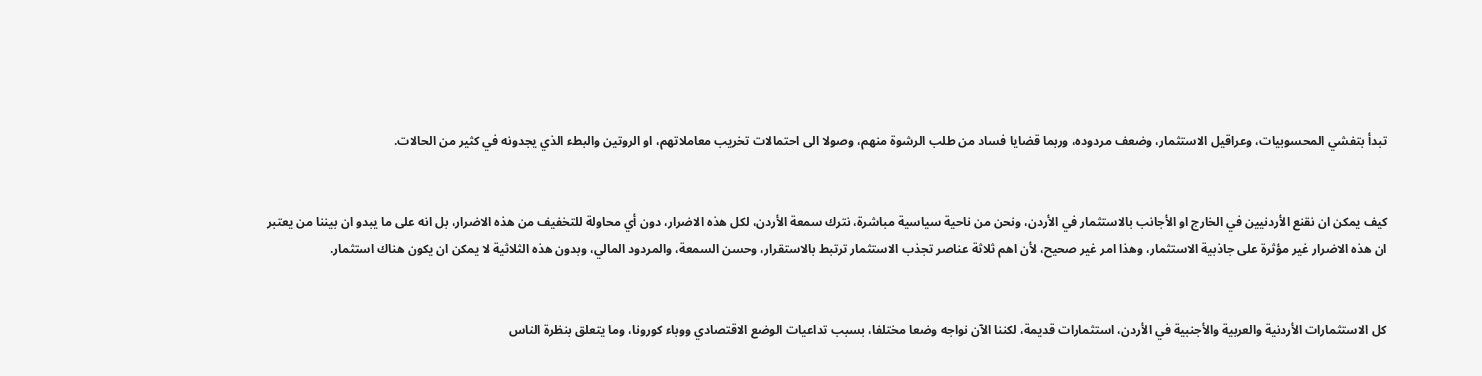تبدأ بتفشي المحسوبيات، وعراقيل الاستثمار، وضعف مردوده، وربما قضايا فساد من طلب الرشوة منهم، وصولا الى احتمالات تخريب معاملاتهم، او الروتين والبطء الذي يجدونه في كثير من الحالات.


كيف يمكن ان نقنع الأردنيين في الخارج او الأجانب بالاستثمار في الأردن، ونحن من ناحية سياسية مباشرة، نترك سمعة الأردن، لكل هذه الاضرار، دون أي محاولة للتخفيف من هذه الاضرار، بل انه على ما يبدو ان بيننا من يعتبر ان هذه الاضرار غير مؤثرة على جاذبية الاستثمار، وهذا امر غير صحيح، لأن اهم ثلاثة عناصر تجذب الاستثمار ترتبط بالاستقرار، وحسن السمعة، والمردود المالي، وبدون هذه الثلاثية لا يمكن ان يكون هناك استثمار.


كل الاستثمارات الأردنية والعربية والأجنبية في الأردن، استثمارات قديمة، لكننا الآن نواجه وضعا مختلفا، بسبب تداعيات الوضع الاقتصادي ووباء كورونا، وما يتعلق بنظرة الناس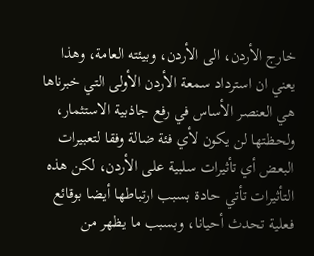خارج الأردن، الى الأردن، وبيئته العامة، وهذا يعني ان استرداد سمعة الأردن الأولى التي خبرناها هي العنصر الأساس في رفع جاذبية الاستثمار، ولحظتها لن يكون لأي فئة ضالة وفقا لتعبيرات البعض أي تأثيرات سلبية على الأردن، لكن هذه التأثيرات تأتي حادة بسبب ارتباطها أيضا بوقائع فعلية تحدث أحيانا، وبسبب ما يظهر من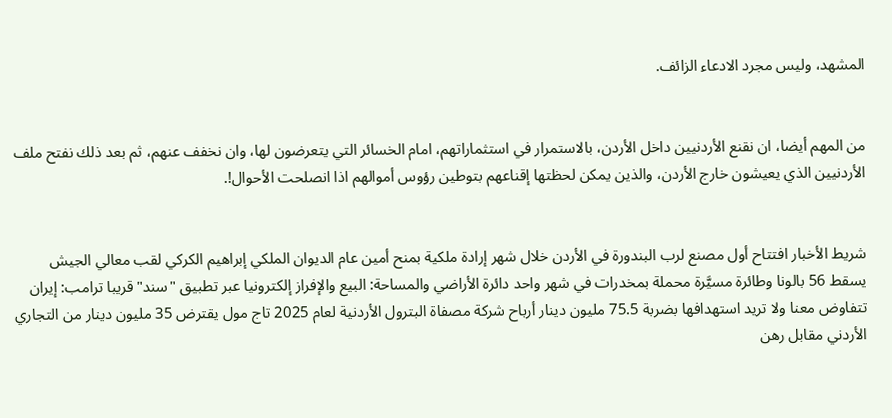المشهد، وليس مجرد الادعاء الزائف.


من المهم أيضا، ان نقنع الأردنيين داخل الأردن، بالاستمرار في استثماراتهم، امام الخسائر التي يتعرضون لها، وان نخفف عنهم، ثم بعد ذلك نفتح ملف الأردنيين الذي يعيشون خارج الأردن، والذين يمكن لحظتها إقناعهم بتوطين رؤوس أموالهم اذا انصلحت الأحوال!.


شريط الأخبار افتتاح أول مصنع لرب البندورة في الأردن خلال شهر إرادة ملكية بمنح أمين عام الديوان الملكي إبراهيم الكركي لقب معالي الجيش يسقط 56 بالونا وطائرة مسيَّرة محملة بمخدرات في شهر واحد دائرة الأراضي والمساحة: البيع والإفراز إلكترونيا عبر تطبيق "سند" قريبا ترامب: إيران تتفاوض معنا ولا تريد استهدافها بضربة 75.5 مليون دينار أرباح شركة مصفاة البترول الأردنية لعام 2025 تاج مول يقترض 35 مليون دينار من التجاري الأردني مقابل رهن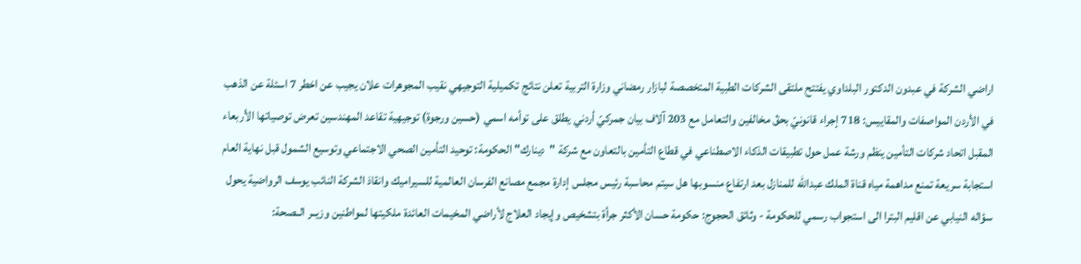اراضي الشركة في عبدون الدكتور البلداوي يفتتح ملتقى الشركات الطبية المتخصصة لبازار رمضاني وزارة التربية تعلن نتائج تكميلية التوجيهي نقيب المجوهرات علان يجيب عن اخطر 7 اسئلة عن الذهب في الأردن المواصفات والمقاييس: 718 إجراء قانونيّ بحقّ مخالفين والتعامل مع 203 آلاف بيان جمركيّ أردني يطلق على توأمه اسمي (حسين ورجوة) توجيهية تقاعد المهندسين تعرض توصياتها الأربعاء المقبل اتحاد شركات التأمين ينظم ورشة عمل حول تطبيقات الذكاء الاصطناعي في قطاع التأمين بالتعاون مع شركة "دينارك" الحكومة: توحيد التأمين الصحي الاجتماعي وتوسيع الشمول قبل نهاية العام استجابة سريعة تمنع مداهمة مياه قناة الملك عبدالله للمنازل بعد ارتفاع منسوبها هل سيتم محاسبة رئيس مجلس إدارة مجمع مصانع الفرسان العالمية للسيراميك وانقاذ الشركة النائب يوسف الرواضية يحول سؤاله النيابي عن اقليم البترا الى استجواب رسمي للحكومة - وثائق الحجوج: حكومة حسان الأكثر جرأة بتشخيص وإيجاد العلاج لأراضي المخيمات العائدة ملكيتها لمواطنين وزيــر الــصحة: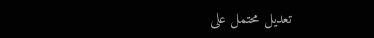تعديل محتمل على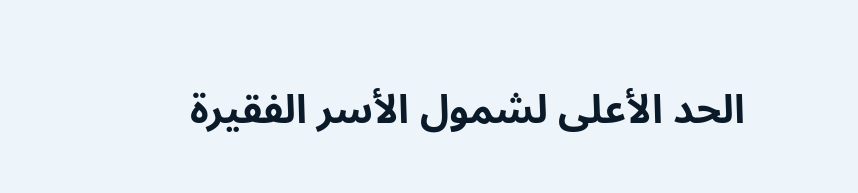الحد الأعلى لشمول الأسر الفقيرة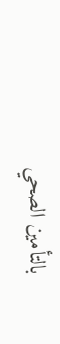بالتأمين الصحي